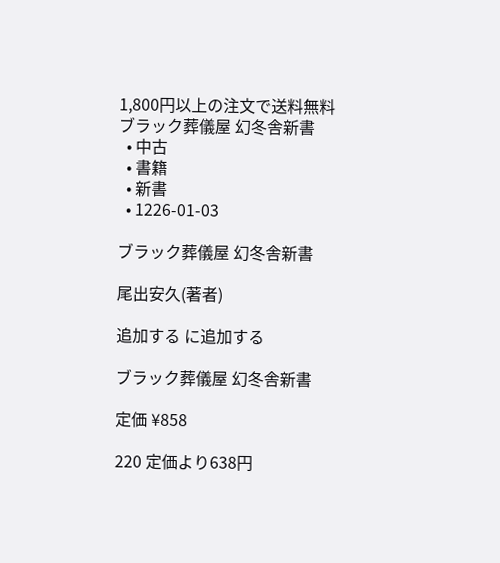1,800円以上の注文で送料無料
ブラック葬儀屋 幻冬舎新書
  • 中古
  • 書籍
  • 新書
  • 1226-01-03

ブラック葬儀屋 幻冬舎新書

尾出安久(著者)

追加する に追加する

ブラック葬儀屋 幻冬舎新書

定価 ¥858

220 定価より638円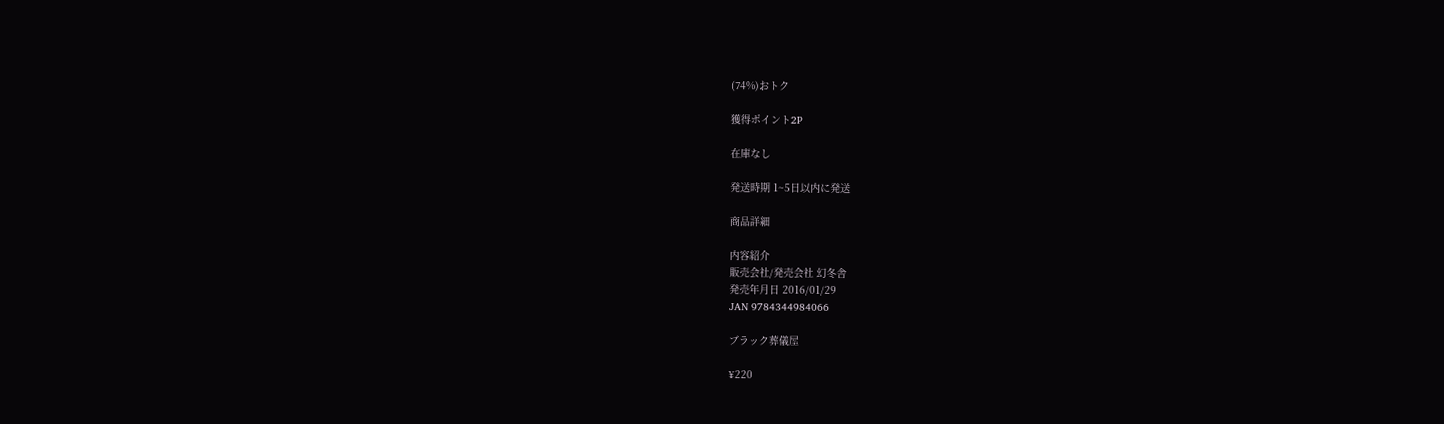(74%)おトク

獲得ポイント2P

在庫なし

発送時期 1~5日以内に発送

商品詳細

内容紹介
販売会社/発売会社 幻冬舎
発売年月日 2016/01/29
JAN 9784344984066

ブラック葬儀屋

¥220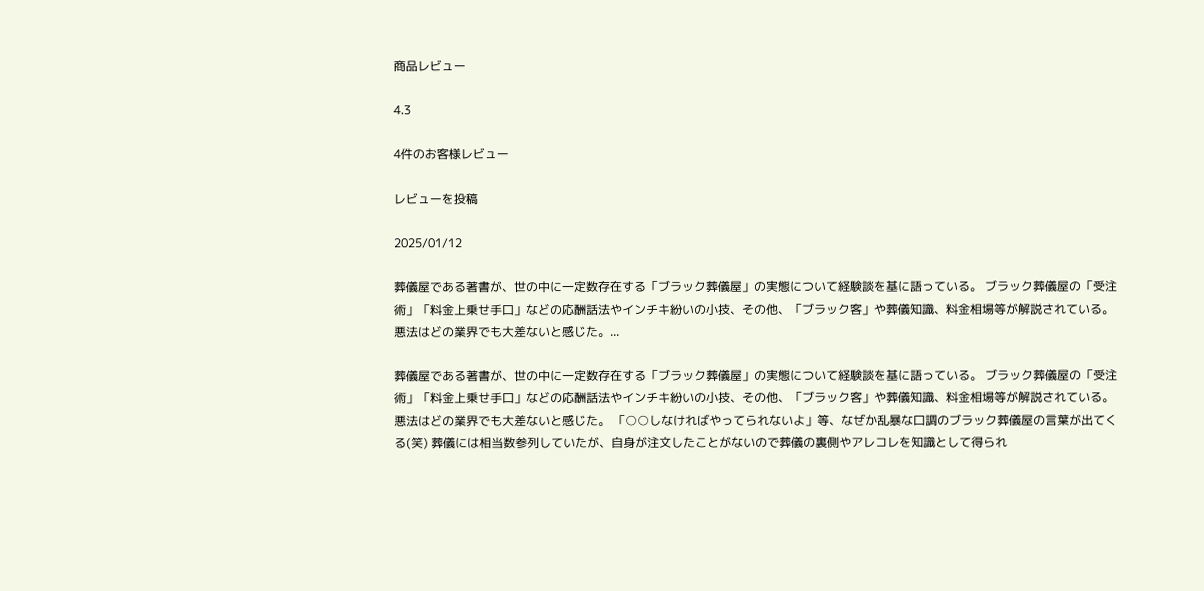商品レビュー

4.3

4件のお客様レビュー

レビューを投稿

2025/01/12

葬儀屋である著書が、世の中に一定数存在する「ブラック葬儀屋」の実態について経験談を基に語っている。 ブラック葬儀屋の「受注術」「料金上乗せ手口」などの応酬話法やインチキ紛いの小技、その他、「ブラック客」や葬儀知識、料金相場等が解説されている。悪法はどの業界でも大差ないと感じた。...

葬儀屋である著書が、世の中に一定数存在する「ブラック葬儀屋」の実態について経験談を基に語っている。 ブラック葬儀屋の「受注術」「料金上乗せ手口」などの応酬話法やインチキ紛いの小技、その他、「ブラック客」や葬儀知識、料金相場等が解説されている。悪法はどの業界でも大差ないと感じた。 「○○しなければやってられないよ」等、なぜか乱暴な口調のブラック葬儀屋の言葉が出てくる(笑) 葬儀には相当数参列していたが、自身が注文したことがないので葬儀の裏側やアレコレを知識として得られ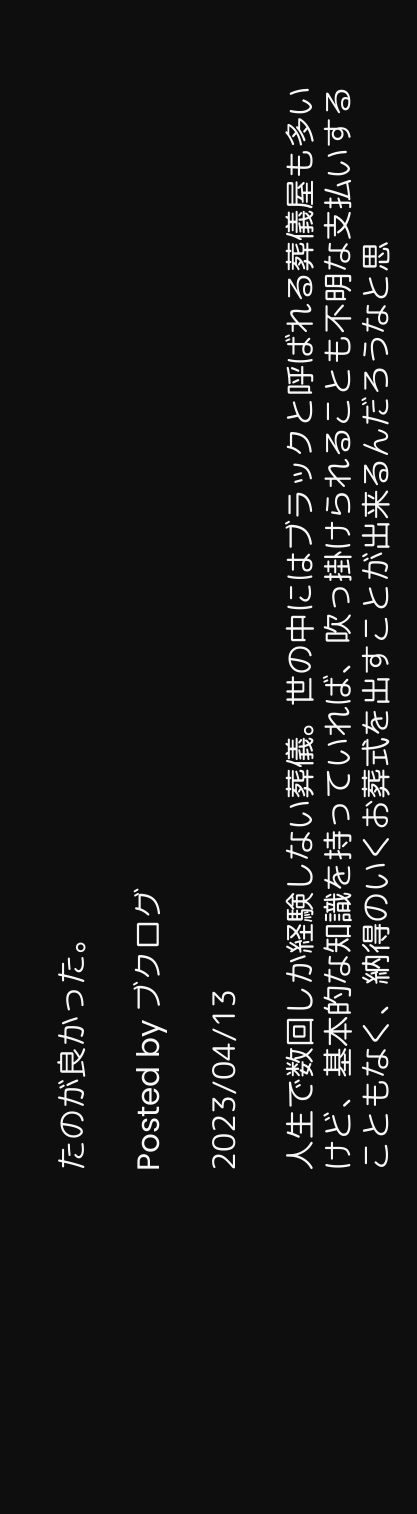たのが良かった。

Posted by ブクログ

2023/04/13

人生で数回しか経験しない葬儀。世の中にはブラックと呼ばれる葬儀屋も多いけど、基本的な知識を持っていれば、吹っ掛けられることも不明な支払いすることもなく、納得のいくお葬式を出すことが出来るんだろうなと思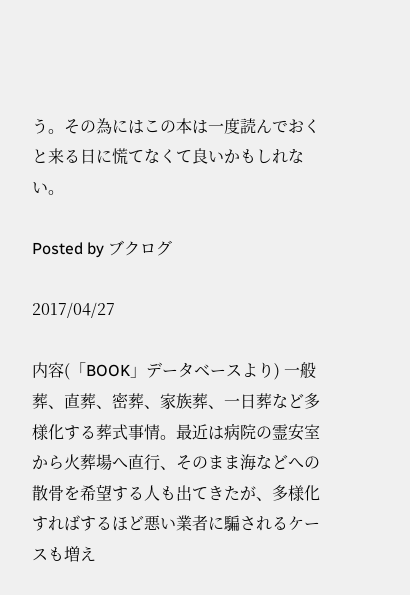う。その為にはこの本は一度読んでおくと来る日に慌てなくて良いかもしれない。

Posted by ブクログ

2017/04/27

内容(「BOOK」データベースより) 一般葬、直葬、密葬、家族葬、一日葬など多様化する葬式事情。最近は病院の霊安室から火葬場へ直行、そのまま海などへの散骨を希望する人も出てきたが、多様化すればするほど悪い業者に騙されるケースも増え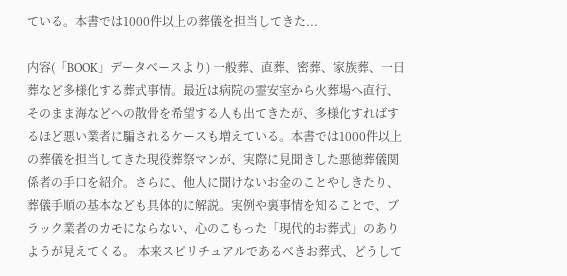ている。本書では1000件以上の葬儀を担当してきた...

内容(「BOOK」データベースより) 一般葬、直葬、密葬、家族葬、一日葬など多様化する葬式事情。最近は病院の霊安室から火葬場へ直行、そのまま海などへの散骨を希望する人も出てきたが、多様化すればするほど悪い業者に騙されるケースも増えている。本書では1000件以上の葬儀を担当してきた現役葬祭マンが、実際に見聞きした悪徳葬儀関係者の手口を紹介。さらに、他人に聞けないお金のことやしきたり、葬儀手順の基本なども具体的に解説。実例や裏事情を知ることで、ブラック業者のカモにならない、心のこもった「現代的お葬式」のありようが見えてくる。 本来スピリチュアルであるべきお葬式、どうして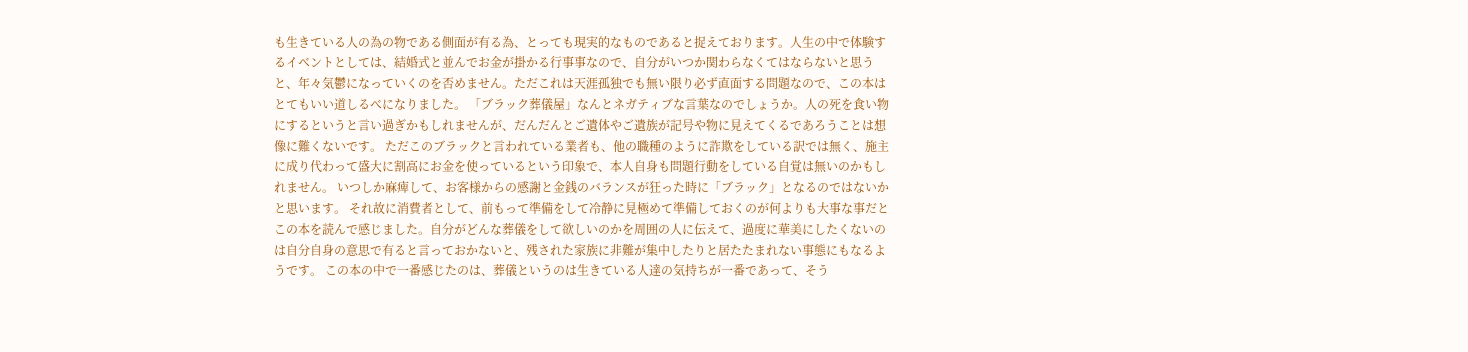も生きている人の為の物である側面が有る為、とっても現実的なものであると捉えております。人生の中で体験するイベントとしては、結婚式と並んでお金が掛かる行事事なので、自分がいつか関わらなくてはならないと思うと、年々気鬱になっていくのを否めません。ただこれは天涯孤独でも無い限り必ず直面する問題なので、この本はとてもいい道しるべになりました。 「ブラック葬儀屋」なんとネガティブな言葉なのでしょうか。人の死を食い物にするというと言い過ぎかもしれませんが、だんだんとご遺体やご遺族が記号や物に見えてくるであろうことは想像に難くないです。 ただこのブラックと言われている業者も、他の職種のように詐欺をしている訳では無く、施主に成り代わって盛大に割高にお金を使っているという印象で、本人自身も問題行動をしている自覚は無いのかもしれません。 いつしか麻痺して、お客様からの感謝と金銭のバランスが狂った時に「ブラック」となるのではないかと思います。 それ故に消費者として、前もって準備をして冷静に見極めて準備しておくのが何よりも大事な事だとこの本を読んで感じました。自分がどんな葬儀をして欲しいのかを周囲の人に伝えて、過度に華美にしたくないのは自分自身の意思で有ると言っておかないと、残された家族に非難が集中したりと居たたまれない事態にもなるようです。 この本の中で一番感じたのは、葬儀というのは生きている人達の気持ちが一番であって、そう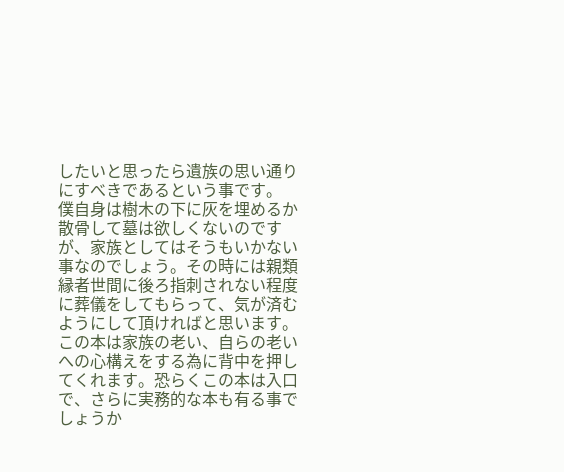したいと思ったら遺族の思い通りにすべきであるという事です。 僕自身は樹木の下に灰を埋めるか散骨して墓は欲しくないのですが、家族としてはそうもいかない事なのでしょう。その時には親類縁者世間に後ろ指刺されない程度に葬儀をしてもらって、気が済むようにして頂ければと思います。 この本は家族の老い、自らの老いへの心構えをする為に背中を押してくれます。恐らくこの本は入口で、さらに実務的な本も有る事でしょうか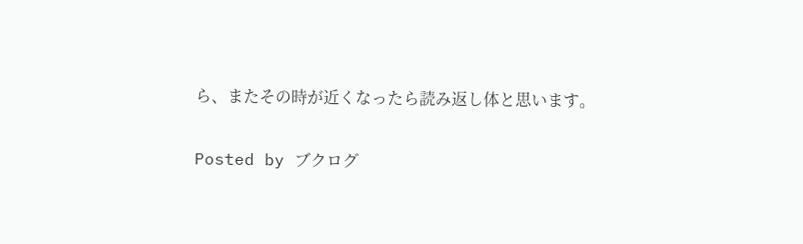ら、またその時が近くなったら読み返し体と思います。

Posted by ブクログ